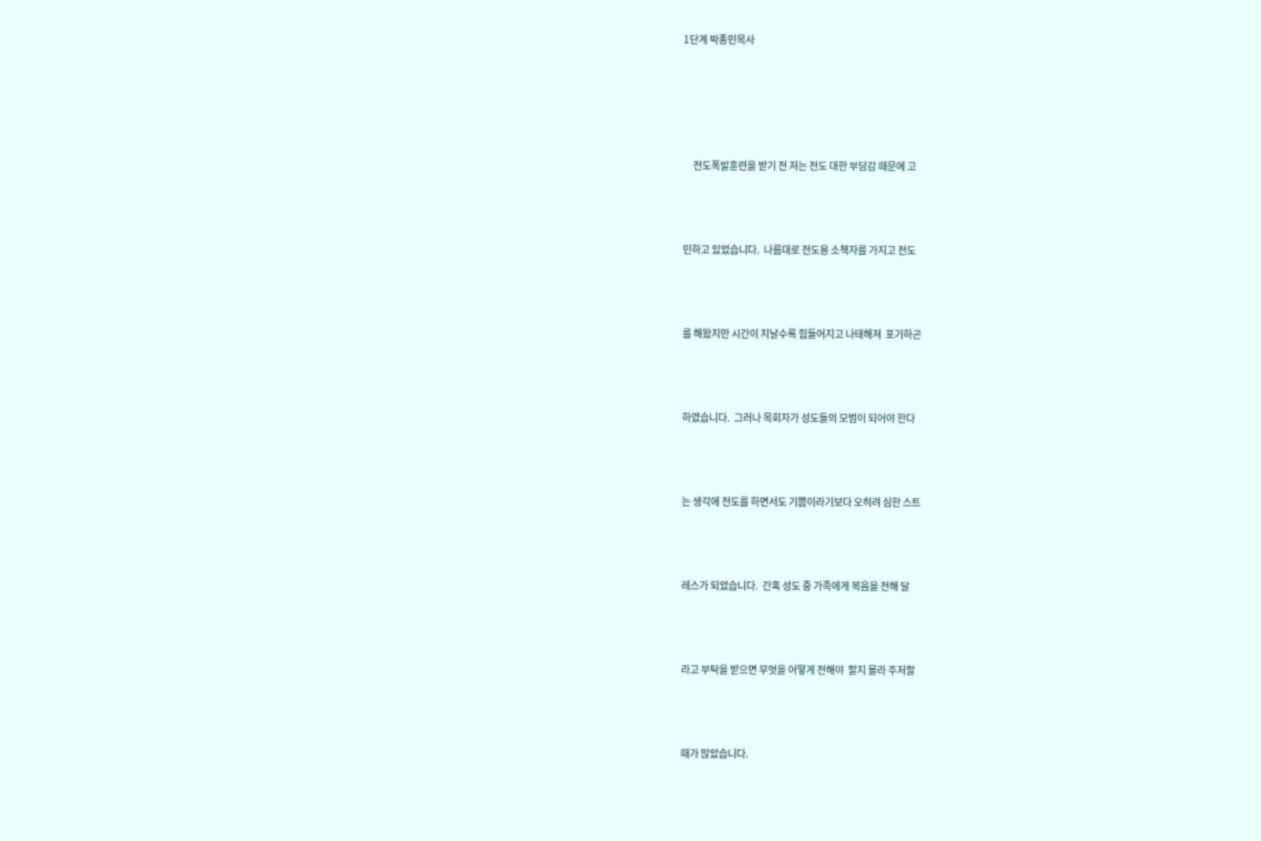1단계 박종민목사





     전도폭발훈련을 받기 전 저는 전도 대한 부담감 때문에 고



민하고 있었습니다.  나름대로 전도용 소책자를 가지고 전도



를 해왔지만 시간이 지날수록 힘들어지고 나태해져  포기하곤



하였습니다.  그러나 목회자가 성도들의 모범이 되어야 한다



는 생각에 전도를 하면서도 기쁨이라기보다 오히려 심한 스트



레스가 되었습니다.  간혹 성도 중 가족에게 복음을 전해 달



라고 부탁을 받으면 무엇을 어떻게 전해야  할지 몰라 주저할



때가 많았습니다.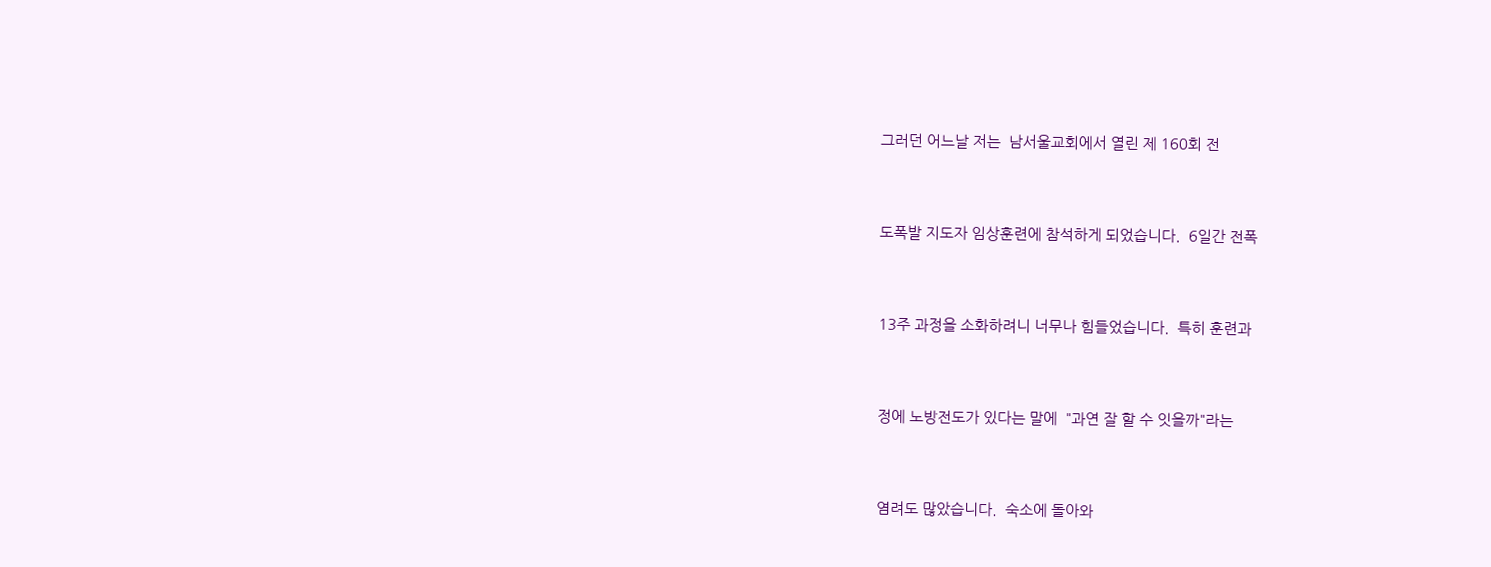그러던 어느날 저는  남서울교회에서 열린 제 160회 전



도폭발 지도자 임상훈련에 참석하게 되었습니다.  6일간 전폭



13주 과정을 소화하려니 너무나 힘들었습니다.  특히 훈련과



정에 노방전도가 있다는 말에  "과연 잘 할 수 잇을까"라는



염려도 많았습니다.  숙소에 돌아와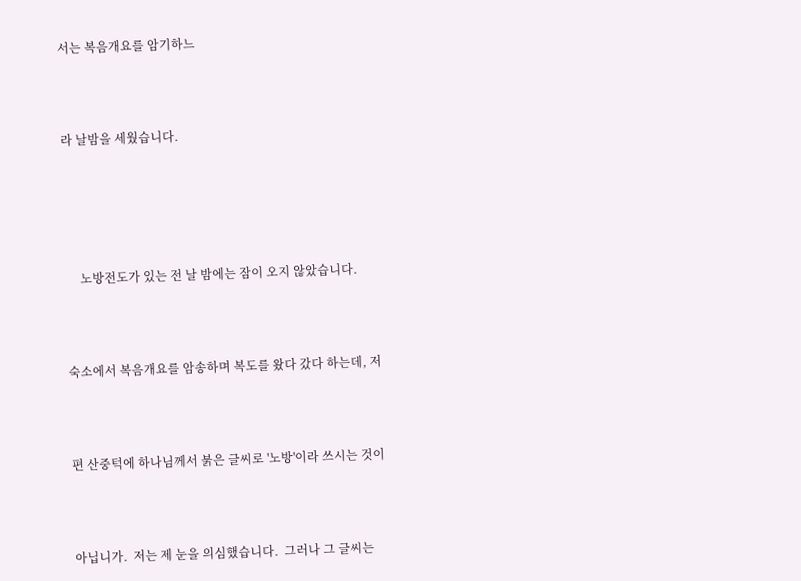서는 복음개요를 암기하느



라 날밤을 세웠습니다.





     노방전도가 있는 전 날 밤에는 잠이 오지 않았습니다.



숙소에서 복음개요를 암송하며 복도를 왔다 갔다 하는데, 저



편 산중턱에 하나님께서 붉은 글씨로 '노방'이라 쓰시는 것이



아닙니가.  저는 제 눈을 의심했습니다.  그러나 그 글씨는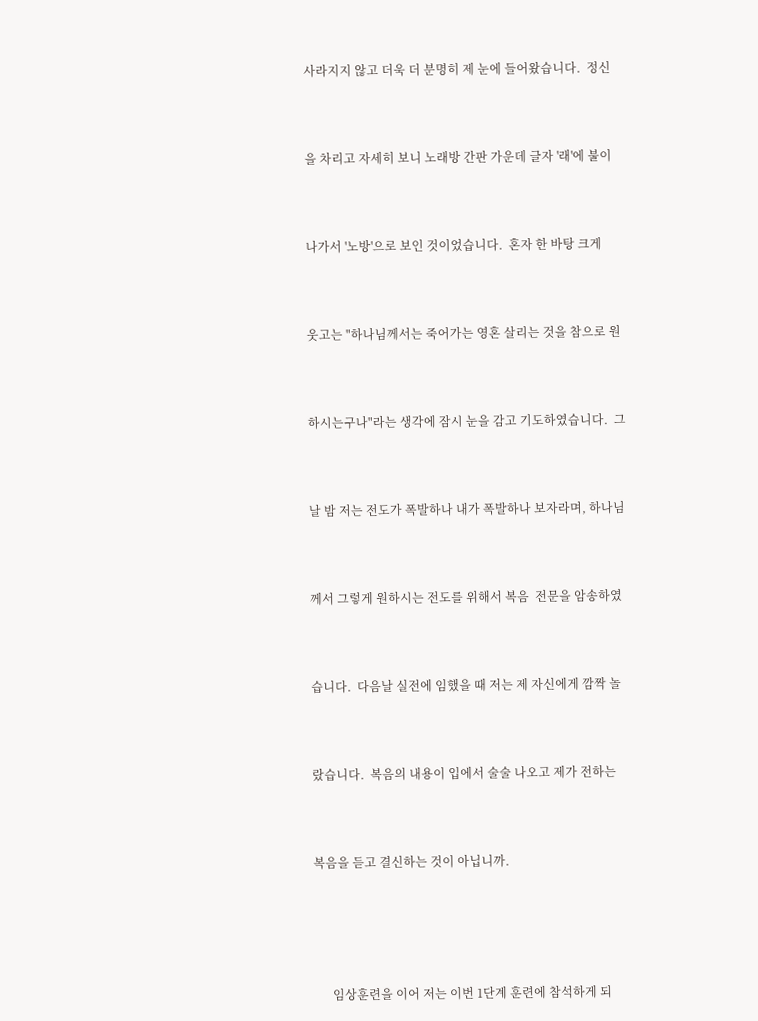사라지지 않고 더욱 더 분명히 제 눈에 들어왔습니다.  정신



을 차리고 자세히 보니 노래방 간판 가운데 글자 '래'에 불이



나가서 '노방'으로 보인 것이었습니다.  혼자 한 바탕 크게



웃고는 "하나님께서는 죽어가는 영혼 살리는 것을 참으로 원



하시는구나"라는 생각에 잠시 눈을 감고 기도하였습니다.  그



날 밤 저는 전도가 폭발하나 내가 폭발하나 보자라며, 하나님



께서 그렇게 원하시는 전도를 위해서 복음  전문을 암송하였



습니다.  다음날 실전에 임했을 때 저는 제 자신에게 깜짝 놀



랐습니다.  복음의 내용이 입에서 술술 나오고 제가 전하는



복음을 듣고 결신하는 것이 아닙니까.





      임상훈련을 이어 저는 이번 1단계 훈련에 참석하게 되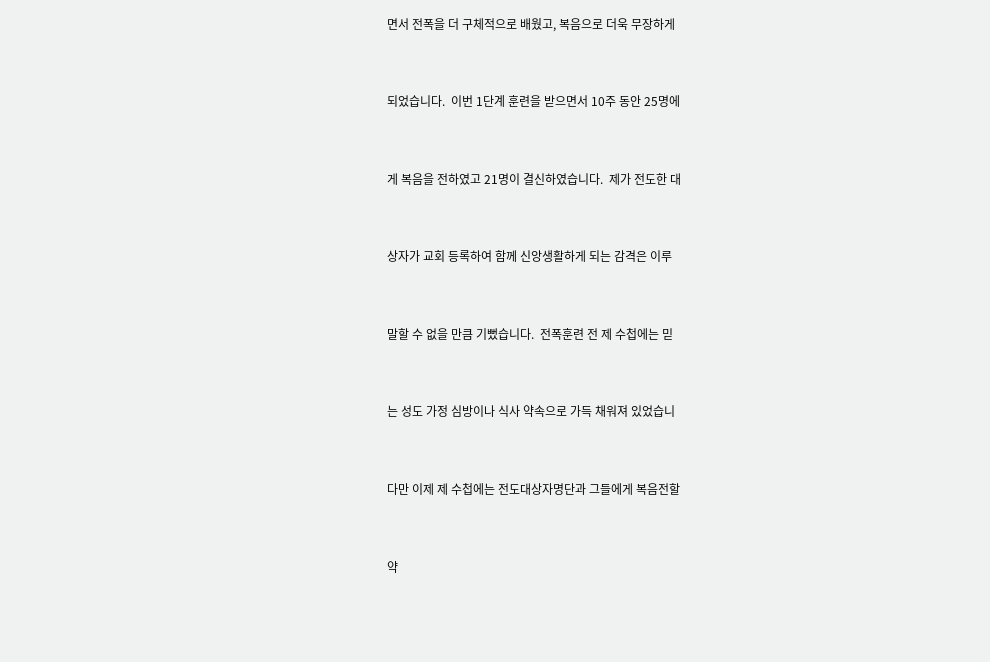면서 전폭을 더 구체적으로 배웠고, 복음으로 더욱 무장하게



되었습니다.  이번 1단계 훈련을 받으면서 10주 동안 25명에



게 복음을 전하였고 21명이 결신하였습니다.  제가 전도한 대



상자가 교회 등록하여 함께 신앙생활하게 되는 감격은 이루



말할 수 없을 만큼 기뻤습니다.  전폭훈련 전 제 수첩에는 믿



는 성도 가정 심방이나 식사 약속으로 가득 채워져 있었습니



다만 이제 제 수첩에는 전도대상자명단과 그들에게 복음전할



약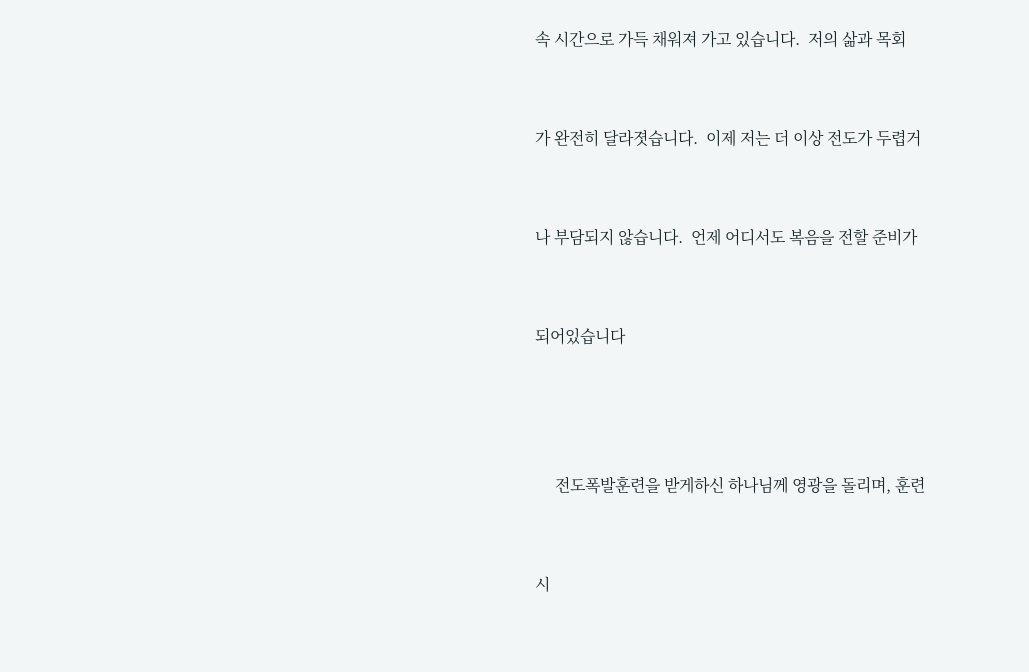속 시간으로 가득 채워져 가고 있습니다.  저의 삶과 목회



가 완전히 달라졋습니다.  이제 저는 더 이상 전도가 두렵거



나 부담되지 않습니다.  언제 어디서도 복음을 전할 준비가



되어있습니다





     전도폭발훈련을 받게하신 하나님께 영광을 돌리며, 훈련



시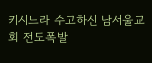키시느라 수고하신 남서울교회 전도폭발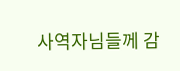사역자님들께 감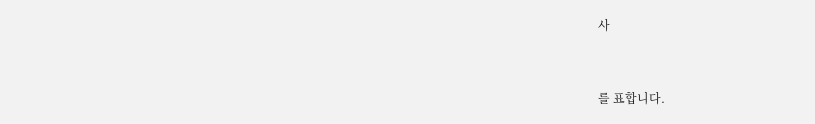사



를 표합니다.